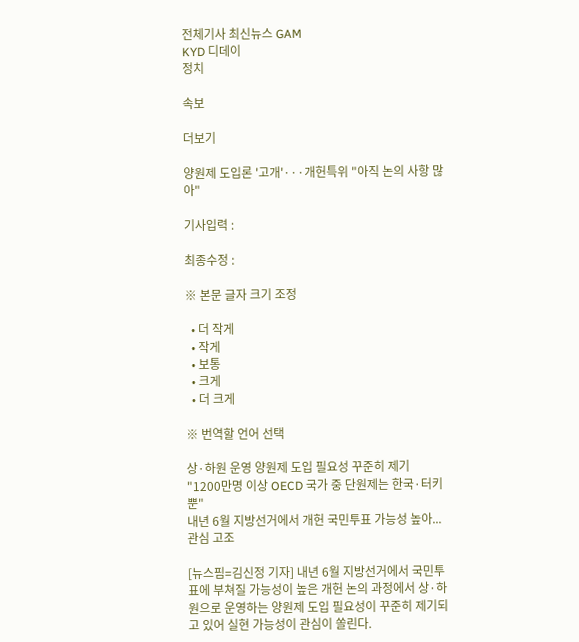전체기사 최신뉴스 GAM
KYD 디데이
정치

속보

더보기

양원제 도입론 '고개'···개헌특위 "아직 논의 사항 많아"

기사입력 :

최종수정 :

※ 본문 글자 크기 조정

  • 더 작게
  • 작게
  • 보통
  • 크게
  • 더 크게

※ 번역할 언어 선택

상·하원 운영 양원제 도입 필요성 꾸준히 제기
"1200만명 이상 OECD 국가 중 단원제는 한국·터키 뿐"
내년 6월 지방선거에서 개헌 국민투표 가능성 높아...관심 고조

[뉴스핌=김신정 기자] 내년 6월 지방선거에서 국민투표에 부쳐질 가능성이 높은 개헌 논의 과정에서 상·하원으로 운영하는 양원제 도입 필요성이 꾸준히 제기되고 있어 실현 가능성이 관심이 쏠린다.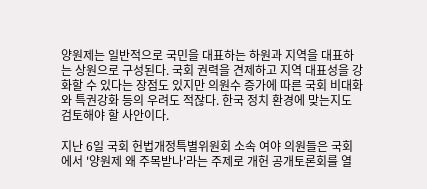양원제는 일반적으로 국민을 대표하는 하원과 지역을 대표하는 상원으로 구성된다. 국회 권력을 견제하고 지역 대표성을 강화할 수 있다는 장점도 있지만 의원수 증가에 따른 국회 비대화와 특권강화 등의 우려도 적잖다. 한국 정치 환경에 맞는지도 검토해야 할 사안이다.

지난 6일 국회 헌법개정특별위원회 소속 여야 의원들은 국회에서 '양원제 왜 주목받나'라는 주제로 개헌 공개토론회를 열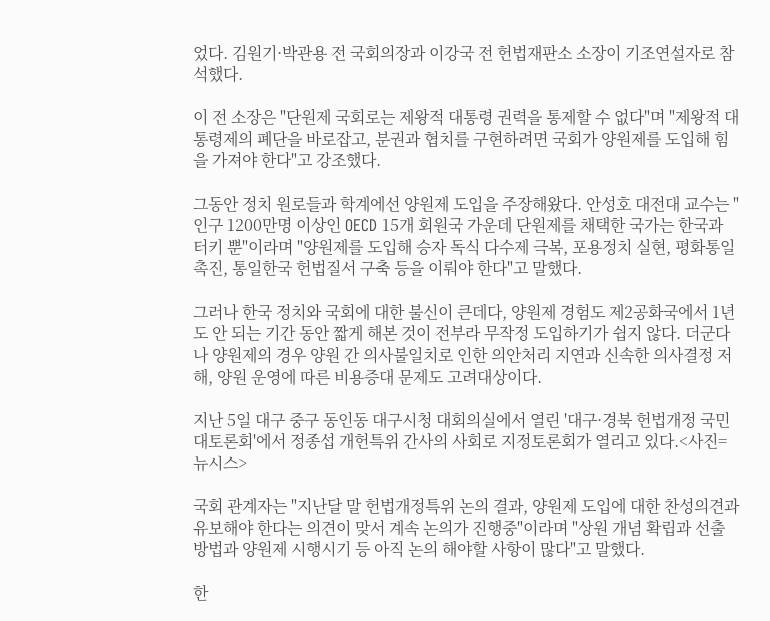었다. 김원기·박관용 전 국회의장과 이강국 전 헌법재판소 소장이 기조연설자로 참석했다.

이 전 소장은 "단원제 국회로는 제왕적 대통령 권력을 통제할 수 없다"며 "제왕적 대통령제의 폐단을 바로잡고, 분권과 협치를 구현하려면 국회가 양원제를 도입해 힘을 가져야 한다"고 강조했다.

그동안 정치 원로들과 학계에선 양원제 도입을 주장해왔다. 안성호 대전대 교수는 "인구 1200만명 이상인 OECD 15개 회원국 가운데 단원제를 채택한 국가는 한국과 터키 뿐"이라며 "양원제를 도입해 승자 독식 다수제 극복, 포용정치 실현, 평화통일 촉진, 통일한국 헌법질서 구축 등을 이뤄야 한다"고 말했다.

그러나 한국 정치와 국회에 대한 불신이 큰데다, 양원제 경험도 제2공화국에서 1년도 안 되는 기간 동안 짧게 해본 것이 전부라 무작정 도입하기가 쉽지 않다. 더군다나 양원제의 경우 양원 간 의사불일치로 인한 의안처리 지연과 신속한 의사결정 저해, 양원 운영에 따른 비용증대 문제도 고려대상이다.

지난 5일 대구 중구 동인동 대구시청 대회의실에서 열린 '대구·경북 헌법개정 국민대토론회'에서 정종섭 개헌특위 간사의 사회로 지정토론회가 열리고 있다.<사진=뉴시스>

국회 관계자는 "지난달 말 헌법개정특위 논의 결과, 양원제 도입에 대한 찬성의견과 유보해야 한다는 의견이 맞서 계속 논의가 진행중"이라며 "상원 개념 확립과 선출방법과 양원제 시행시기 등 아직 논의 해야할 사항이 많다"고 말했다.

한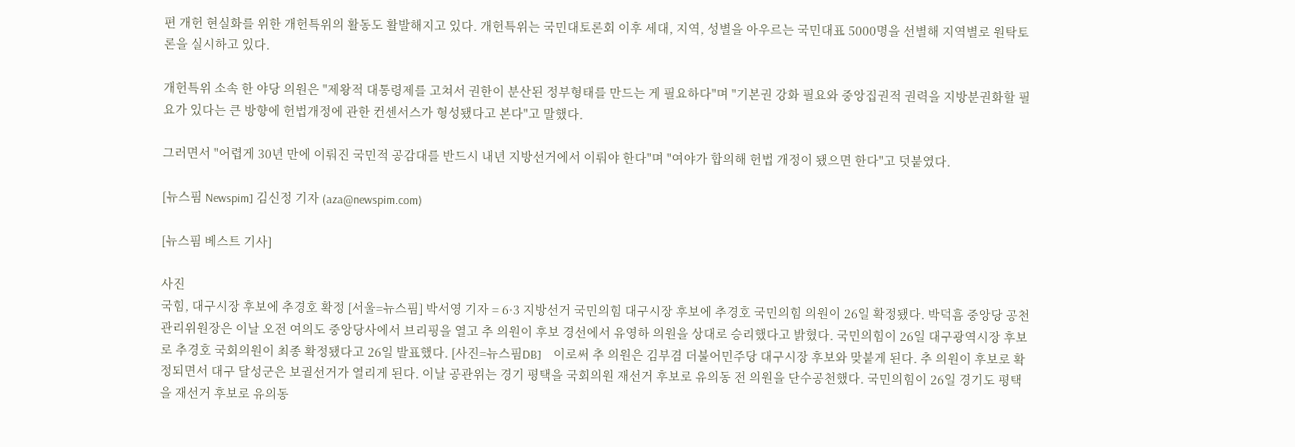편 개헌 현실화를 위한 개헌특위의 활동도 활발해지고 있다. 개헌특위는 국민대토론회 이후 세대, 지역, 성별을 아우르는 국민대표 5000명을 선별해 지역별로 원탁토론을 실시하고 있다.

개헌특위 소속 한 야당 의원은 "제왕적 대통령제를 고쳐서 권한이 분산된 정부형태를 만드는 게 필요하다"며 "기본권 강화 필요와 중앙집권적 권력을 지방분권화할 필요가 있다는 큰 방향에 헌법개정에 관한 컨센서스가 형성됐다고 본다"고 말했다.

그러면서 "어렵게 30년 만에 이뤄진 국민적 공감대를 반드시 내년 지방선거에서 이뤄야 한다"며 "여야가 합의해 헌법 개정이 됐으면 한다"고 덧붙였다.

[뉴스핌 Newspim] 김신정 기자 (aza@newspim.com)

[뉴스핌 베스트 기사]

사진
국힘, 대구시장 후보에 추경호 확정 [서울=뉴스핌] 박서영 기자 = 6·3 지방선거 국민의힘 대구시장 후보에 추경호 국민의힘 의원이 26일 확정됐다. 박덕흠 중앙당 공천관리위원장은 이날 오전 여의도 중앙당사에서 브리핑을 열고 추 의원이 후보 경선에서 유영하 의원을 상대로 승리했다고 밝혔다. 국민의힘이 26일 대구광역시장 후보로 추경호 국회의원이 최종 확정됐다고 26일 발표했다. [사진=뉴스핌DB]    이로써 추 의원은 김부겸 더불어민주당 대구시장 후보와 맞붙게 된다. 추 의원이 후보로 확정되면서 대구 달성군은 보궐선거가 열리게 된다. 이날 공관위는 경기 평택을 국회의원 재선거 후보로 유의동 전 의원을 단수공천했다. 국민의힘이 26일 경기도 평택을 재선거 후보로 유의동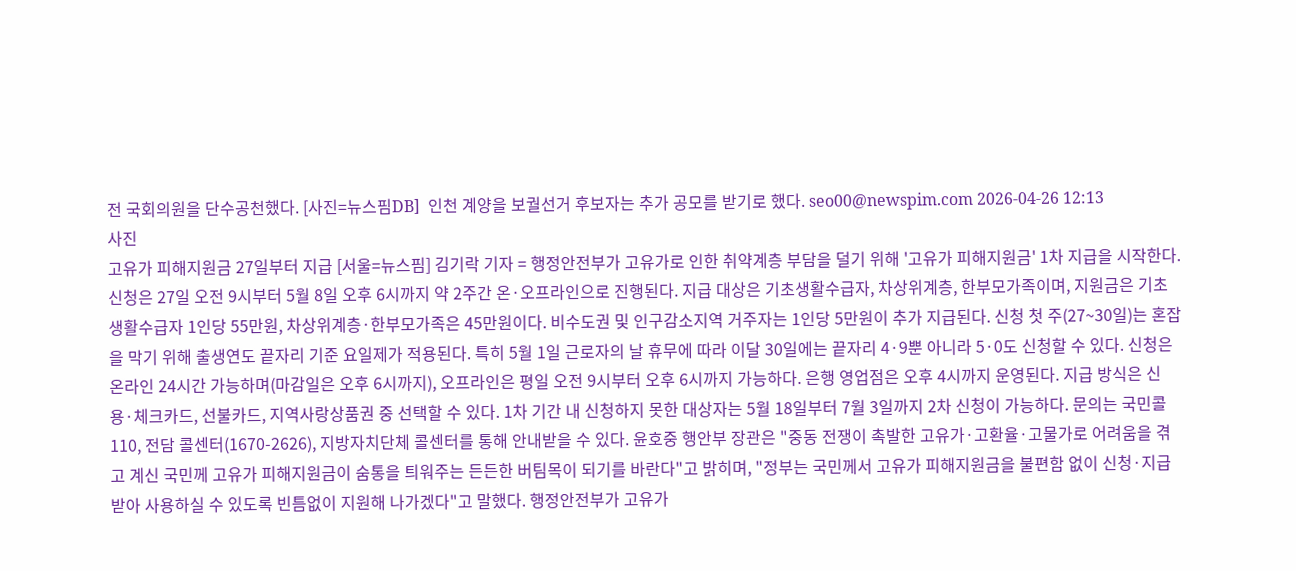전 국회의원을 단수공천했다. [사진=뉴스핌DB]  인천 계양을 보궐선거 후보자는 추가 공모를 받기로 했다. seo00@newspim.com 2026-04-26 12:13
사진
고유가 피해지원금 27일부터 지급 [서울=뉴스핌] 김기락 기자 = 행정안전부가 고유가로 인한 취약계층 부담을 덜기 위해 '고유가 피해지원금' 1차 지급을 시작한다. 신청은 27일 오전 9시부터 5월 8일 오후 6시까지 약 2주간 온·오프라인으로 진행된다. 지급 대상은 기초생활수급자, 차상위계층, 한부모가족이며, 지원금은 기초생활수급자 1인당 55만원, 차상위계층·한부모가족은 45만원이다. 비수도권 및 인구감소지역 거주자는 1인당 5만원이 추가 지급된다. 신청 첫 주(27~30일)는 혼잡을 막기 위해 출생연도 끝자리 기준 요일제가 적용된다. 특히 5월 1일 근로자의 날 휴무에 따라 이달 30일에는 끝자리 4·9뿐 아니라 5·0도 신청할 수 있다. 신청은 온라인 24시간 가능하며(마감일은 오후 6시까지), 오프라인은 평일 오전 9시부터 오후 6시까지 가능하다. 은행 영업점은 오후 4시까지 운영된다. 지급 방식은 신용·체크카드, 선불카드, 지역사랑상품권 중 선택할 수 있다. 1차 기간 내 신청하지 못한 대상자는 5월 18일부터 7월 3일까지 2차 신청이 가능하다. 문의는 국민콜110, 전담 콜센터(1670-2626), 지방자치단체 콜센터를 통해 안내받을 수 있다. 윤호중 행안부 장관은 "중동 전쟁이 촉발한 고유가·고환율·고물가로 어려움을 겪고 계신 국민께 고유가 피해지원금이 숨통을 틔워주는 든든한 버팀목이 되기를 바란다"고 밝히며, "정부는 국민께서 고유가 피해지원금을 불편함 없이 신청·지급받아 사용하실 수 있도록 빈틈없이 지원해 나가겠다"고 말했다. 행정안전부가 고유가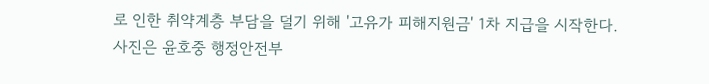로 인한 취약계층 부담을 덜기 위해 '고유가 피해지원금' 1차 지급을 시작한다. 사진은 윤호중 행정안전부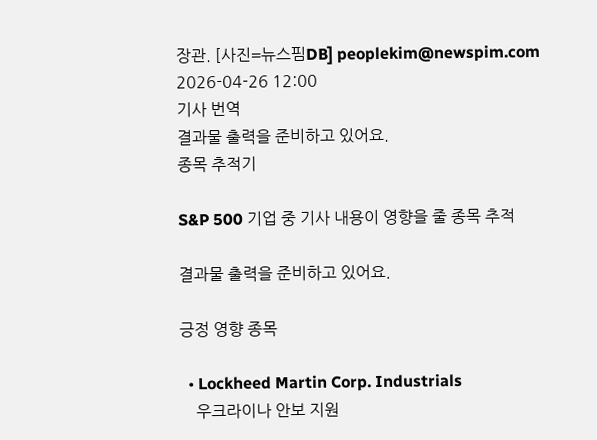장관. [사진=뉴스핌DB] peoplekim@newspim.com 2026-04-26 12:00
기사 번역
결과물 출력을 준비하고 있어요.
종목 추적기

S&P 500 기업 중 기사 내용이 영향을 줄 종목 추적

결과물 출력을 준비하고 있어요.

긍정 영향 종목

  • Lockheed Martin Corp. Industrials
    우크라이나 안보 지원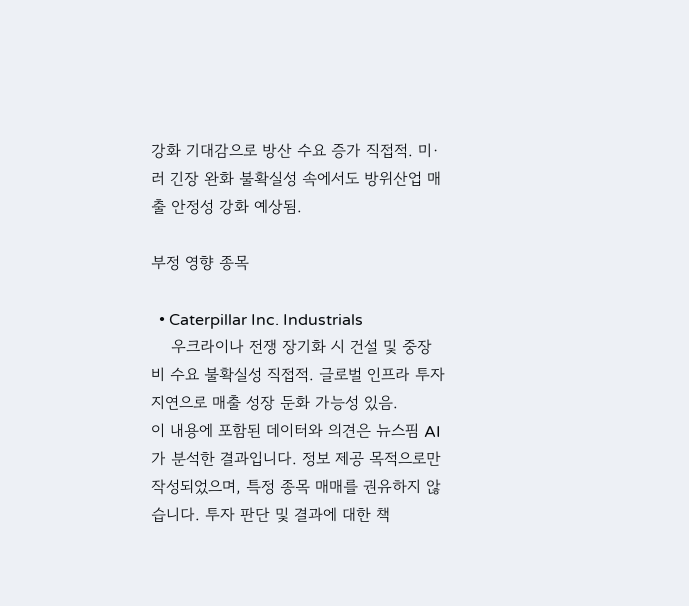강화 기대감으로 방산 수요 증가 직접적. 미·러 긴장 완화 불확실성 속에서도 방위산업 매출 안정성 강화 예상됨.

부정 영향 종목

  • Caterpillar Inc. Industrials
    우크라이나 전쟁 장기화 시 건설 및 중장비 수요 불확실성 직접적. 글로벌 인프라 투자 지연으로 매출 성장 둔화 가능성 있음.
이 내용에 포함된 데이터와 의견은 뉴스핌 AI가 분석한 결과입니다. 정보 제공 목적으로만 작성되었으며, 특정 종목 매매를 권유하지 않습니다. 투자 판단 및 결과에 대한 책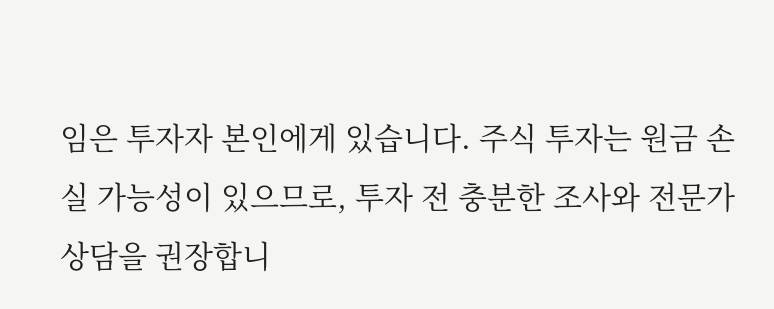임은 투자자 본인에게 있습니다. 주식 투자는 원금 손실 가능성이 있으므로, 투자 전 충분한 조사와 전문가 상담을 권장합니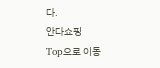다.
안다쇼핑
Top으로 이동